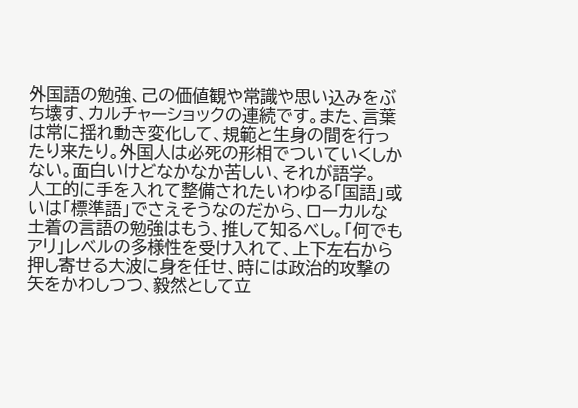外国語の勉強、己の価値観や常識や思い込みをぶち壊す、カルチャーショックの連続です。また、言葉は常に揺れ動き変化して、規範と生身の間を行ったり来たり。外国人は必死の形相でついていくしかない。面白いけどなかなか苦しい、それが語学。
人工的に手を入れて整備されたいわゆる「国語」或いは「標準語」でさえそうなのだから、ローカルな土着の言語の勉強はもう、推して知るべし。「何でもアリ」レベルの多様性を受け入れて、上下左右から押し寄せる大波に身を任せ、時には政治的攻撃の矢をかわしつつ、毅然として立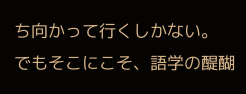ち向かって行くしかない。
でもそこにこそ、語学の醍醐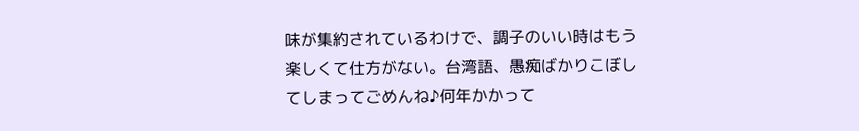味が集約されているわけで、調子のいい時はもう楽しくて仕方がない。台湾語、愚痴ばかりこぼしてしまってごめんね♪何年かかって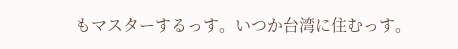もマスターするっす。いつか台湾に住むっす。